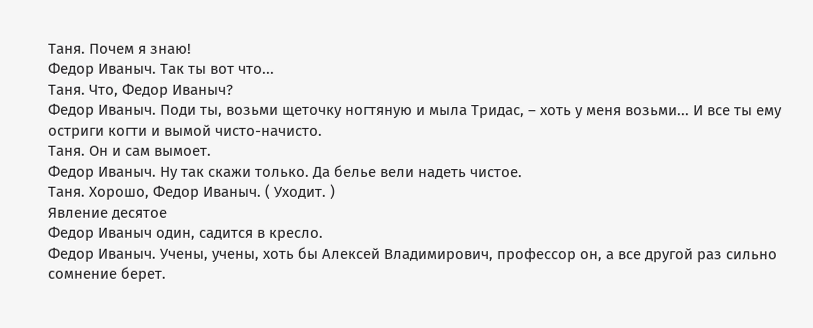Таня. Почем я знаю!
Федор Иваныч. Так ты вот что...
Таня. Что, Федор Иваныч?
Федор Иваныч. Поди ты, возьми щеточку ногтяную и мыла Тридас, – хоть у меня возьми... И все ты ему остриги когти и вымой чисто-начисто.
Таня. Он и сам вымоет.
Федор Иваныч. Ну так скажи только. Да белье вели надеть чистое.
Таня. Хорошо, Федор Иваныч. ( Уходит. )
Явление десятое
Федор Иваныч один, садится в кресло.
Федор Иваныч. Учены, учены, хоть бы Алексей Владимирович, профессор он, а все другой раз сильно сомнение берет.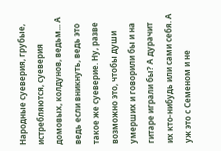Народные суеверия, грубые, истребляются, суеверия домовых, колдунов, ведьм... А ведь если вникнуть, ведь это такое же суеверие. Ну, разве возможно это, чтобы души умерших и говорили бы и на гитаре играли бы? А дурачит их кто-нибудь или сами себя. А уж это с Семеном и не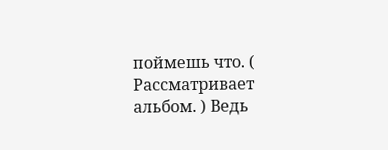поймешь что. ( Рассматривает альбом. ) Ведь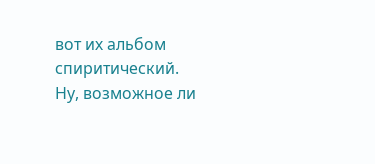вот их альбом спиритический. Ну, возможное ли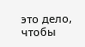это дело, чтобы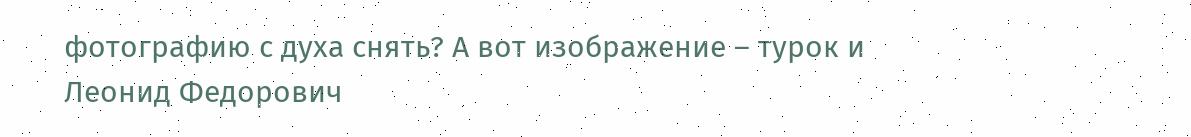фотографию с духа снять? А вот изображение – турок и Леонид Федорович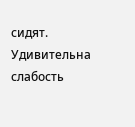сидят. Удивительна слабость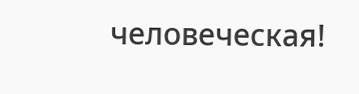человеческая!